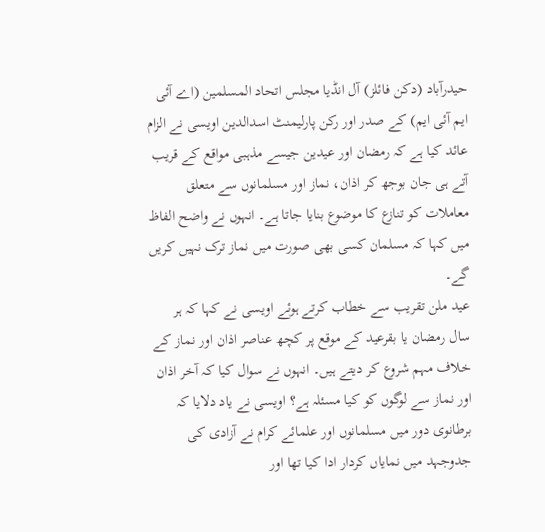حیدرآباد (دکن فائلز) آل انڈیا مجلس اتحاد المسلمین (اے آئی ایم آئی ایم) کے صدر اور رکن پارلیمنٹ اسدالدین اویسی نے الزام عائد کیا ہے کہ رمضان اور عیدین جیسے مذہبی مواقع کے قریب آتے ہی جان بوجھ کر اذان، نماز اور مسلمانوں سے متعلق معاملات کو تنازع کا موضوع بنایا جاتا ہے۔ انہوں نے واضح الفاظ میں کہا کہ مسلمان کسی بھی صورت میں نماز ترک نہیں کریں گے۔
عید ملن تقریب سے خطاب کرتے ہوئے اویسی نے کہا کہ ہر سال رمضان یا بقرعید کے موقع پر کچھ عناصر اذان اور نماز کے خلاف مہم شروع کر دیتے ہیں۔ انہوں نے سوال کیا کہ آخر اذان اور نماز سے لوگوں کو کیا مسئلہ ہے؟ اویسی نے یاد دلایا کہ برطانوی دور میں مسلمانوں اور علمائے کرام نے آزادی کی جدوجہد میں نمایاں کردار ادا کیا تھا اور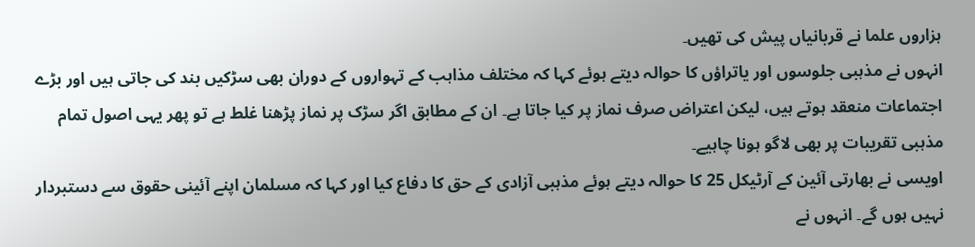ہزاروں علما نے قربانیاں پیش کی تھیں۔
انہوں نے مذہبی جلوسوں اور یاتراؤں کا حوالہ دیتے ہوئے کہا کہ مختلف مذاہب کے تہواروں کے دوران بھی سڑکیں بند کی جاتی ہیں اور بڑے اجتماعات منعقد ہوتے ہیں، لیکن اعتراض صرف نماز پر کیا جاتا ہے۔ ان کے مطابق اگر سڑک پر نماز پڑھنا غلط ہے تو پھر یہی اصول تمام مذہبی تقریبات پر بھی لاگو ہونا چاہیے۔
اویسی نے بھارتی آئین کے آرٹیکل 25 کا حوالہ دیتے ہوئے مذہبی آزادی کے حق کا دفاع کیا اور کہا کہ مسلمان اپنے آئینی حقوق سے دستبردار نہیں ہوں گے۔ انہوں نے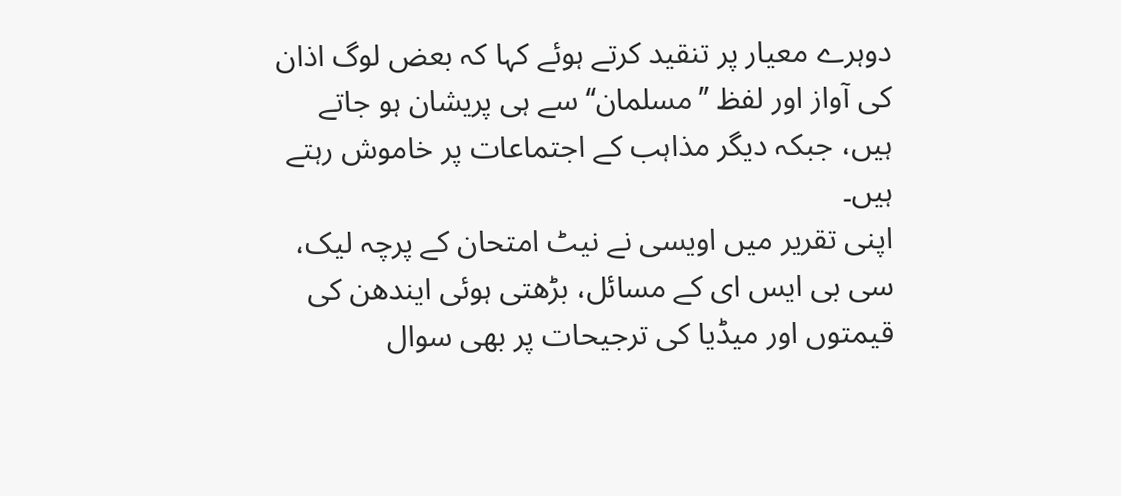دوہرے معیار پر تنقید کرتے ہوئے کہا کہ بعض لوگ اذان کی آواز اور لفظ ’’مسلمان‘‘ سے ہی پریشان ہو جاتے ہیں، جبکہ دیگر مذاہب کے اجتماعات پر خاموش رہتے ہیں۔
اپنی تقریر میں اویسی نے نیٹ امتحان کے پرچہ لیک، سی بی ایس ای کے مسائل، بڑھتی ہوئی ایندھن کی قیمتوں اور میڈیا کی ترجیحات پر بھی سوال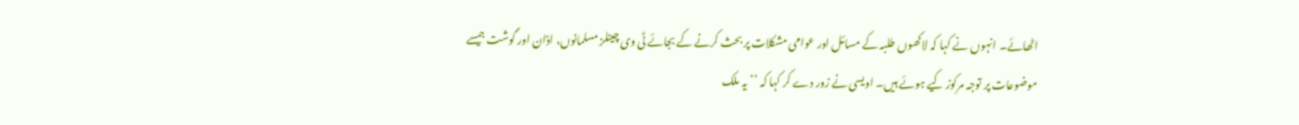اٹھائے۔ انہوں نے کہا کہ لاکھوں طلبہ کے مسائل اور عوامی مشکلات پر بحث کرنے کے بجائے ٹی وی چینلز مسلمانوں، اذان اور گوشت جیسے موضوعات پر توجہ مرکوز کیے ہوئے ہیں۔ اویسی نے زور دے کر کہا کہ ’’یہ ملک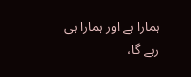ہمارا ہے اور ہمارا ہی رہے گا،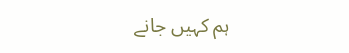ہم کہیں جانے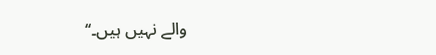والے نہیں ہیں۔‘‘